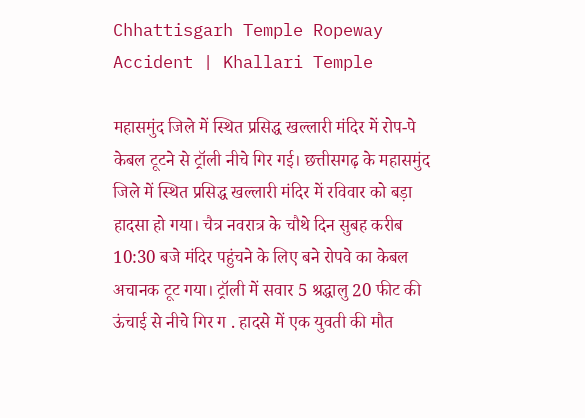Chhattisgarh Temple Ropeway Accident | Khallari Temple

महासमुंद जिले में स्थित प्रसिद्ध खल्लारी मंदिर में रोप-पे केबल टूटने से ट्रॉली नीचे गिर गई। छत्तीसगढ़ के महासमुंद जिले में स्थित प्रसिद्ध खल्लारी मंदिर में रविवार को बड़ा हादसा हो गया। चैत्र नवरात्र के चौथे दिन सुबह करीब 10:30 बजे मंदिर पहुंचने के लिए बने रोपवे का केबल अचानक टूट गया। ट्रॉली में सवार 5 श्रद्धालु 20 फीट की ऊंचाई से नीचे गिर ग . हादसे में एक युवती की मौत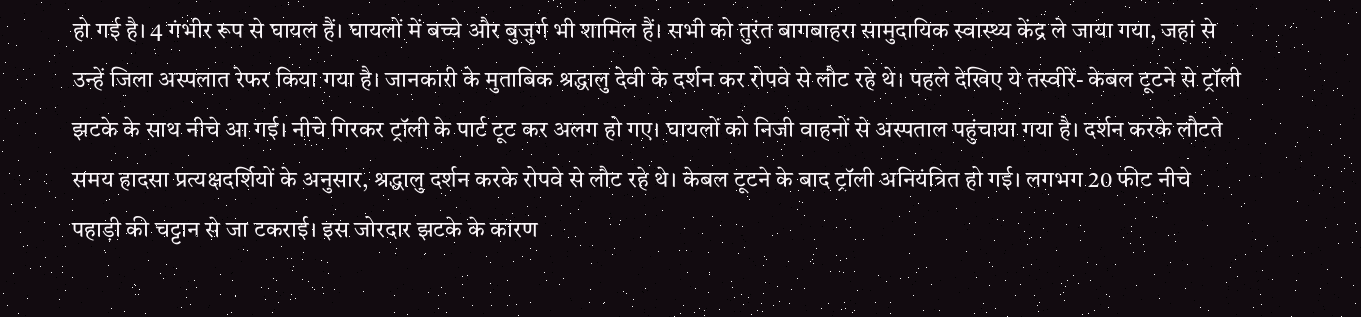हो गई है। 4 गंभीर रूप से घायल हैं। घायलों में बच्चे और बुजुर्ग भी शामिल हैं। सभी को तुरंत बागबाहरा सामुदायिक स्वास्थ्य केंद्र ले जाया गया, जहां से उन्हें जिला अस्पलात रेफर किया गया है। जानकारी के मुताबिक श्रद्धालु देवी के दर्शन कर रोपवे से लौट रहे थे। पहले देखिए ये तस्वीरें- केबल टूटने से ट्रॉली झटके के साथ नीचे आ गई। नीचे गिरकर ट्रॉली के पार्ट टूट कर अलग हो गए। घायलों को निजी वाहनों से अस्पताल पहुंचाया गया है। दर्शन करके लौटते समय हादसा प्रत्यक्षदर्शियों के अनुसार, श्रद्धालु दर्शन करके रोपवे से लौट रहे थे। केबल टूटने के बाद ट्रॉली अनियंत्रित हो गई। लगभग 20 फीट नीचे पहाड़ी की चट्टान से जा टकराई। इस जोरदार झटके के कारण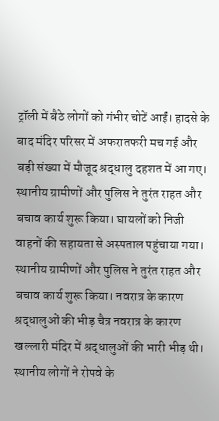ट्रॉली में बैठे लोगों को गंभीर चोटें आईं। हादसे के बाद मंदिर परिसर में अफरातफरी मच गई और बड़ी संख्या में मौजूद श्रद्धालु दहशत में आ गए। स्थानीय ग्रामीणों और पुलिस ने तुरंत राहत और बचाव कार्य शुरू किया। घायलों को निजी वाहनों की सहायता से अस्पताल पहुंचाया गया। स्थानीय ग्रामीणों और पुलिस ने तुरंत राहत और बचाव कार्य शुरू किया। नवरात्र के कारण श्रद्धालुओं की भीड़ चैत्र नवरात्र के कारण खल्लारी मंदिर में श्रद्धालुओं की भारी भीड़ थी। स्थानीय लोगों ने रोपवे के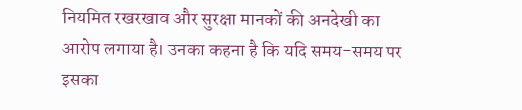नियमित रखरखाव और सुरक्षा मानकों की अनदेखी का आरोप लगाया है। उनका कहना है कि यदि समय-समय पर इसका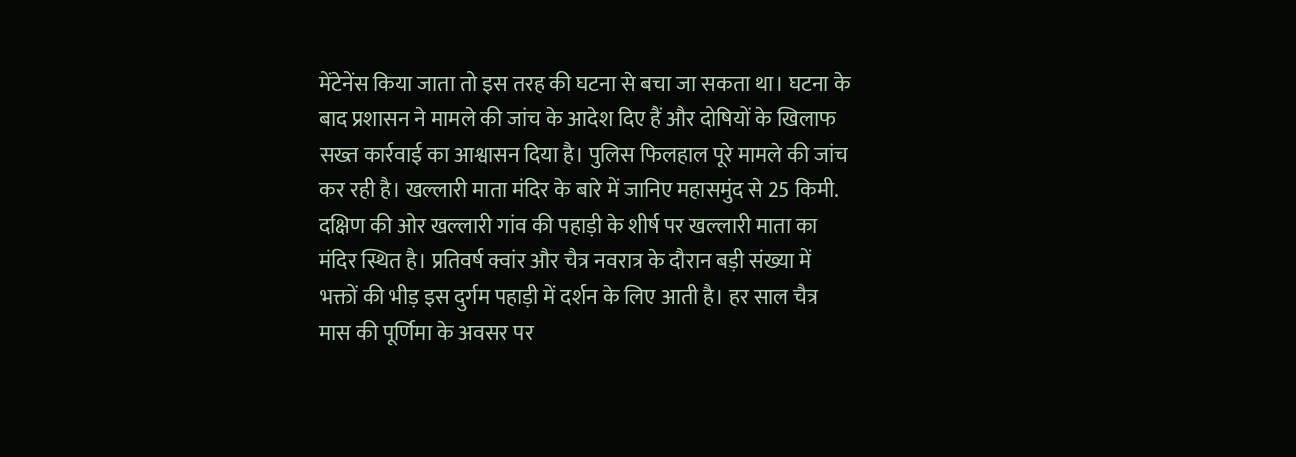मेंटेनेंस किया जाता तो इस तरह की घटना से बचा जा सकता था। घटना के बाद प्रशासन ने मामले की जांच के आदेश दिए हैं और दोषियों के खिलाफ सख्त कार्रवाई का आश्वासन दिया है। पुलिस फिलहाल पूरे मामले की जांच कर रही है। खल्लारी माता मंदिर के बारे में जानिए महासमुंद से 25 किमी. दक्षिण की ओर खल्लारी गांव की पहाड़ी के शीर्ष पर खल्लारी माता का मंदिर स्थित है। प्रतिवर्ष क्वांर और चैत्र नवरात्र के दौरान बड़ी संख्या में भक्तों की भीड़ इस दुर्गम पहाड़ी में दर्शन के लिए आती है। हर साल चैत्र मास की पूर्णिमा के अवसर पर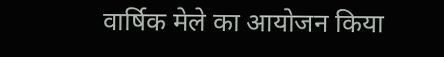वार्षिक मेले का आयोजन किया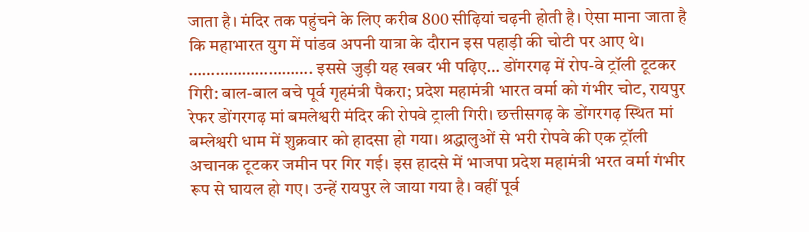जाता है। मंदिर तक पहुंचने के लिए करीब 800 सीढ़ियां चढ़नी होती है। ऐसा माना जाता है कि महाभारत युग में पांडव अपनी यात्रा के दौरान इस पहाड़ी की चोटी पर आए थे। ………………………. इससे जुड़ी यह खबर भी पढ़िए… डोंगरगढ़ में रोप-वे ट्रॉली टूटकर गिरी: बाल-बाल बचे पूर्व गृहमंत्री पैकरा; प्रदेश महामंत्री भारत वर्मा को गंभीर चोट, रायपुर रेफर डोंगरगढ़ मां बमलेश्वरी मंदिर की रोपवे ट्राली गिरी। छत्तीसगढ़ के डोंगरगढ़ स्थित मां बम्लेश्वरी धाम में शुक्रवार को हादसा हो गया। श्रद्धालुओं से भरी रोपवे की एक ट्रॉली अचानक टूटकर जमीन पर गिर गई। इस हादसे में भाजपा प्रदेश महामंत्री भरत वर्मा गंभीर रूप से घायल हो गए। उन्हें रायपुर ले जाया गया है। वहीं पूर्व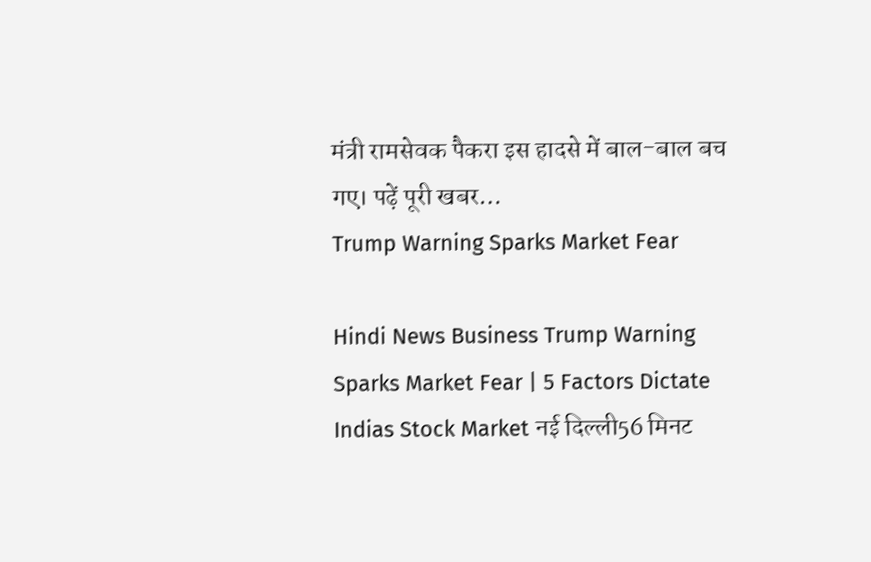मंत्री रामसेवक पैकरा इस हादसे में बाल-बाल बच गए। पढ़ें पूरी खबर…
Trump Warning Sparks Market Fear

Hindi News Business Trump Warning Sparks Market Fear | 5 Factors Dictate Indias Stock Market नई दिल्ली56 मिनट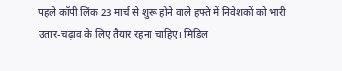पहले कॉपी लिंक 23 मार्च से शुरू होने वाले हफ्ते में निवेशकों को भारी उतार-चढ़ाव के लिए तैयार रहना चाहिए। मिडिल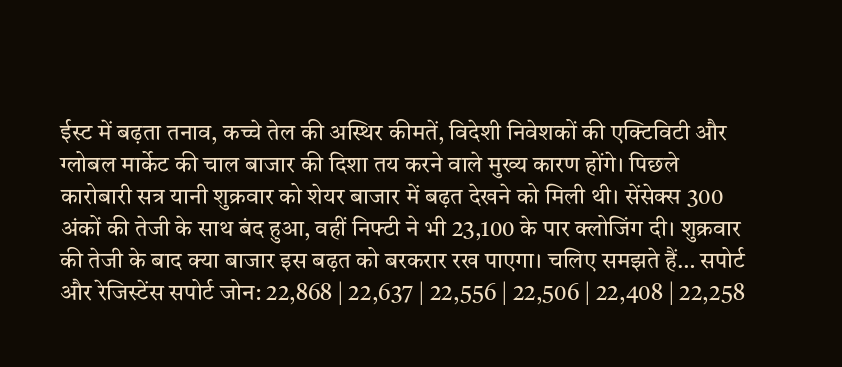ईस्ट में बढ़ता तनाव, कच्चे तेल की अस्थिर कीमतें, विदेशी निवेशकों की एक्टिविटी और ग्लोबल मार्केट की चाल बाजार की दिशा तय करने वाले मुख्य कारण होंगे। पिछले कारोबारी सत्र यानी शुक्रवार को शेयर बाजार में बढ़त देखने को मिली थी। सेंसेक्स 300 अंकों की तेजी के साथ बंद हुआ, वहीं निफ्टी ने भी 23,100 के पार क्लोजिंग दी। शुक्रवार की तेजी के बाद क्या बाजार इस बढ़त को बरकरार रख पाएगा। चलिए समझते हैं… सपोर्ट और रेजिस्टेंस सपोर्ट जोन: 22,868 | 22,637 | 22,556 | 22,506 | 22,408 | 22,258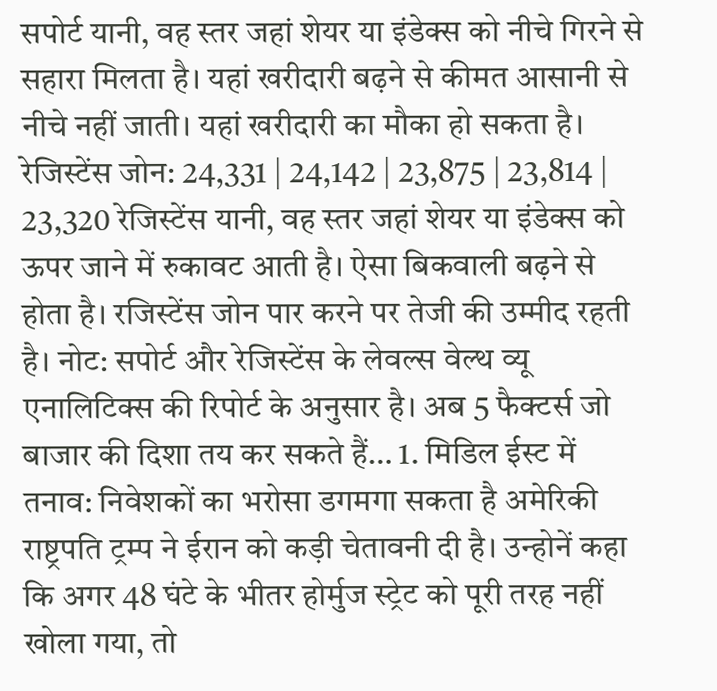सपोर्ट यानी, वह स्तर जहां शेयर या इंडेक्स को नीचे गिरने से सहारा मिलता है। यहां खरीदारी बढ़ने से कीमत आसानी से नीचे नहीं जाती। यहां खरीदारी का मौका हो सकता है। रेजिस्टेंस जोन: 24,331 | 24,142 | 23,875 | 23,814 | 23,320 रेजिस्टेंस यानी, वह स्तर जहां शेयर या इंडेक्स को ऊपर जाने में रुकावट आती है। ऐसा बिकवाली बढ़ने से होता है। रजिस्टेंस जोन पार करने पर तेजी की उम्मीद रहती है। नोट: सपोर्ट और रेजिस्टेंस के लेवल्स वेल्थ व्यू एनालिटिक्स की रिपोर्ट के अनुसार है। अब 5 फैक्टर्स जो बाजार की दिशा तय कर सकते हैं… 1. मिडिल ईस्ट में तनाव: निवेशकों का भरोसा डगमगा सकता है अमेरिकी राष्ट्रपति ट्रम्प ने ईरान को कड़ी चेतावनी दी है। उन्होनें कहा कि अगर 48 घंटे के भीतर होर्मुज स्ट्रेट को पूरी तरह नहीं खोला गया, तो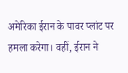अमेरिका ईरान के पावर प्लांट पर हमला करेगा। वहीं, ईरान ने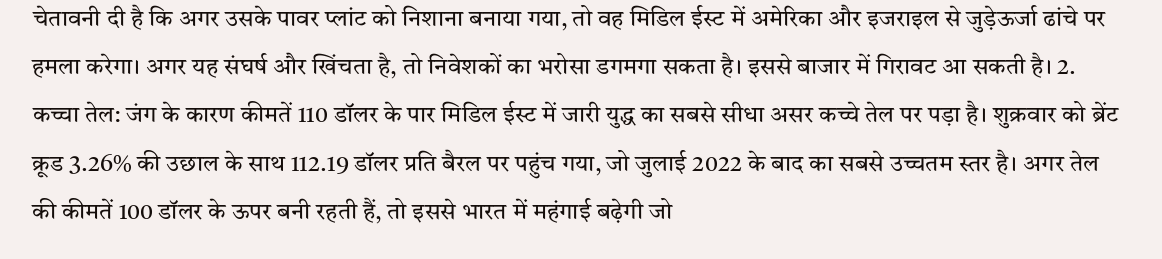चेतावनी दी है कि अगर उसके पावर प्लांट को निशाना बनाया गया, तो वह मिडिल ईस्ट में अमेरिका और इजराइल से जुड़ेऊर्जा ढांचे पर हमला करेगा। अगर यह संघर्ष और खिंचता है, तो निवेशकों का भरोसा डगमगा सकता है। इससे बाजार में गिरावट आ सकती है। 2. कच्चा तेल: जंग के कारण कीमतें 110 डॉलर के पार मिडिल ईस्ट में जारी युद्ध का सबसे सीधा असर कच्चे तेल पर पड़ा है। शुक्रवार को ब्रेंट क्रूड 3.26% की उछाल के साथ 112.19 डॉलर प्रति बैरल पर पहुंच गया, जो जुलाई 2022 के बाद का सबसे उच्चतम स्तर है। अगर तेल की कीमतें 100 डॉलर के ऊपर बनी रहती हैं, तो इससे भारत में महंगाई बढ़ेगी जो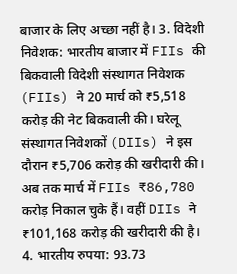बाजार के लिए अच्छा नहीं है। 3. विदेशी निवेशक: भारतीय बाजार में FIIs की बिकवाली विदेशी संस्थागत निवेशक (FIIs) ने 20 मार्च को ₹5,518 करोड़ की नेट बिकवाली की। घरेलू संस्थागत निवेशकों (DIIs) ने इस दौरान ₹5,706 करोड़ की खरीदारी की। अब तक मार्च में FIIs ₹86,780 करोड़ निकाल चुके हैं। वहीं DIIs ने ₹101,168 करोड़ की खरीदारी की है। 4. भारतीय रुपया: 93.73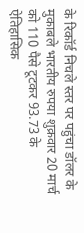के रिकॉर्ड निचले स्तर पर पहुंचा डॉलर के मुकाबले भारतीय रुपया शुक्रवार 20 मार्च को 110 पैसे टूटकर 93.73 के ऐतिहासिक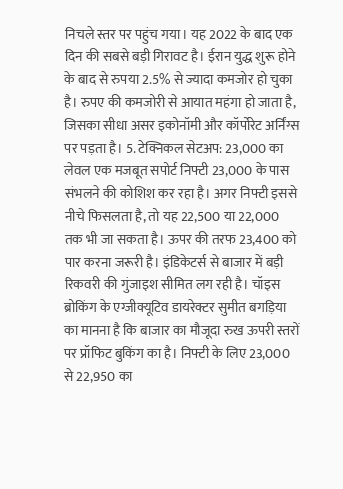निचले स्तर पर पहुंच गया। यह 2022 के बाद एक दिन की सबसे बड़ी गिरावट है। ईरान युद्ध शुरू होने के बाद से रुपया 2.5% से ज्यादा कमजोर हो चुका है। रुपए की कमजोरी से आयात महंगा हो जाता है, जिसका सीधा असर इकोनॉमी और कॉर्पोरेट अर्निंग्स पर पड़ता है। 5. टेक्निकल सेटअप: 23,000 का लेवल एक मजबूत सपोर्ट निफ्टी 23,000 के पास संभलने की कोशिश कर रहा है। अगर निफ्टी इससे नीचे फिसलता है, तो यह 22,500 या 22,000 तक भी जा सकता है। ऊपर की तरफ 23,400 को पार करना जरूरी है। इंडिकेटर्स से बाजार में बड़ी रिकवरी की गुंजाइश सीमित लग रही है। चॉइस ब्रोकिंग के एग्जीक्यूटिव डायरेक्टर सुमीत बगड़िया का मानना है कि बाजार का मौजूदा रुख ऊपरी स्तरों पर प्रॉफिट बुकिंग का है। निफ्टी के लिए 23,000 से 22,950 का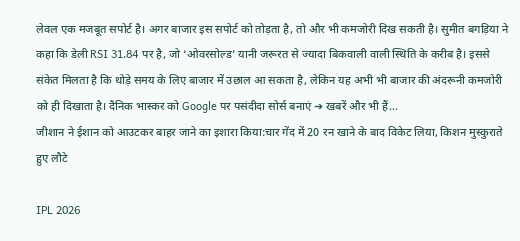लेवल एक मजबूत सपोर्ट है। अगर बाजार इस सपोर्ट को तोड़ता है, तो और भी कमजोरी दिख सकती है। सुमीत बगड़िया ने कहा कि डेली RSI 31.84 पर है, जो ‘ओवरसोल्ड’ यानी जरूरत से ज्यादा बिकवाली वाली स्थिति के करीब है। इससे संकेत मिलता है कि थोड़े समय के लिए बाजार में उछाल आ सकता है, लेकिन यह अभी भी बाजार की अंदरूनी कमजोरी को ही दिखाता है। दैनिक भास्कर को Google पर पसंदीदा सोर्स बनाएं ➔ खबरें और भी हैं…
जीशान ने ईशान को आउटकर बाहर जाने का इशारा किया:चार गेंद में 20 रन खाने के बाद विकेट लिया, किशन मुस्कुराते हुए लौटे

IPL 2026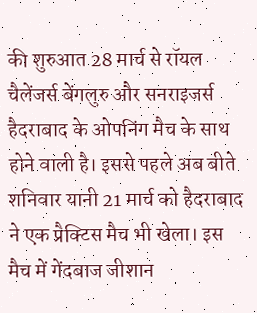की शुरुआत 28 मार्च से रॉयल चैलेंजर्स बेंगलुरु और सनराइजर्स हैदराबाद के ओपनिंग मैच के साथ होने वाली है। इससे पहले अब बीते शनिवार यानी 21 मार्च को हैदराबाद ने एक प्रैक्टिस मैच भी खेला। इस मैच में गेंदबाज जीशान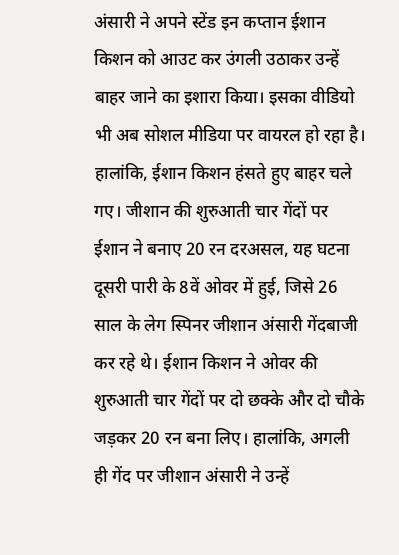अंसारी ने अपने स्टेंड इन कप्तान ईशान किशन को आउट कर उंगली उठाकर उन्हें बाहर जाने का इशारा किया। इसका वीडियो भी अब सोशल मीडिया पर वायरल हो रहा है। हालांकि, ईशान किशन हंसते हुए बाहर चले गए। जीशान की शुरुआती चार गेंदों पर ईशान ने बनाए 20 रन दरअसल, यह घटना दूसरी पारी के 8वें ओवर में हुई, जिसे 26 साल के लेग स्पिनर जीशान अंसारी गेंदबाजी कर रहे थे। ईशान किशन ने ओवर की शुरुआती चार गेंदों पर दो छक्के और दो चौके जड़कर 20 रन बना लिए। हालांकि, अगली ही गेंद पर जीशान अंसारी ने उन्हें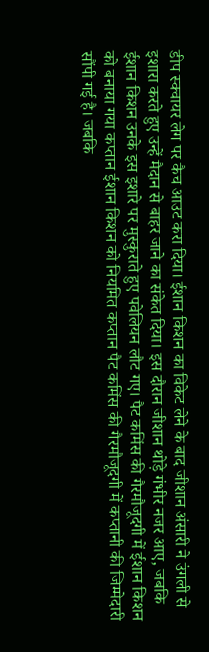डीप स्क्वायर लेग पर कैच आउट करा दिया। ईशान किशन का विकेट लेने के बाद जीशान अंसारी ने उंगली से इशारा करते हुए उन्हें मैदान से बाहर जाने का संकेत दिया। इस दौरान जीशान थोड़े गंभीर नजर आए, जबकि ईशान किशन उनके इस इशारे पर मुस्कुराते हुए पवेलियन लौट गए। पैट कमिंस की गैरमौजूदगी में ईशान किशन को बनाया गया कप्तान ईशान किशन को नियमित कप्तान पैट कमिंस की गैरमौजूदगी में कप्तानी की जिम्मेदारी सौंपी गई है। जबकि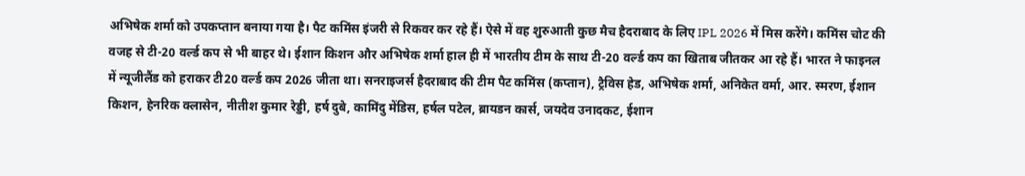अभिषेक शर्मा को उपकप्तान बनाया गया है। पैट कमिंस इंजरी से रिकवर कर रहे हैं। ऐसे में वह शुरुआती कुछ मैच हैदराबाद के लिए IPL 2026 में मिस करेंगे। कमिंस चोट की वजह से टी-20 वर्ल्ड कप से भी बाहर थे। ईशान किशन और अभिषेक शर्मा हाल ही में भारतीय टीम के साथ टी-20 वर्ल्ड कप का खिताब जीतकर आ रहे हैं। भारत ने फाइनल में न्यूजीलैंड को हराकर टी20 वर्ल्ड कप 2026 जीता था। सनराइजर्स हैदराबाद की टीम पैट कमिंस (कप्तान), ट्रैविस हेड, अभिषेक शर्मा, अनिकेत वर्मा, आर. स्मरण, ईशान किशन, हेनरिक क्लासेन, नीतीश कुमार रेड्डी, हर्ष दुबे, कामिंदु मेंडिस, हर्षल पटेल, ब्रायडन कार्स, जयदेव उनादकट, ईशान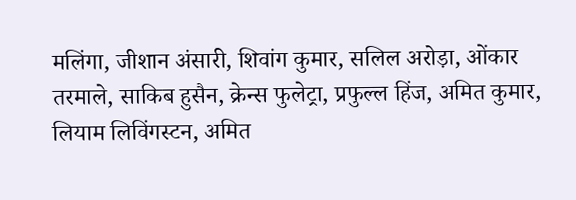मलिंगा, जीशान अंसारी, शिवांग कुमार, सलिल अरोड़ा, ओंकार तरमाले, साकिब हुसैन, क्रेन्स फुलेट्रा, प्रफुल्ल हिंज, अमित कुमार, लियाम लिविंगस्टन, अमित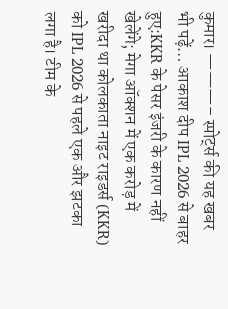कुमार। ———– स्पोर्ट्स की यह खबर भी पढ़ें… आकाश दीप IPL 2026 से बाहर हुए:KKR के पेसर इंजरी के कारण नहीं खेलेंगे; मेगा ऑक्शन में एक करोड़ में खरीदा था कोलकाता नाइट राइडर्स (KKR) को IPL 2026 से पहले एक और झटका लगा है। टीम के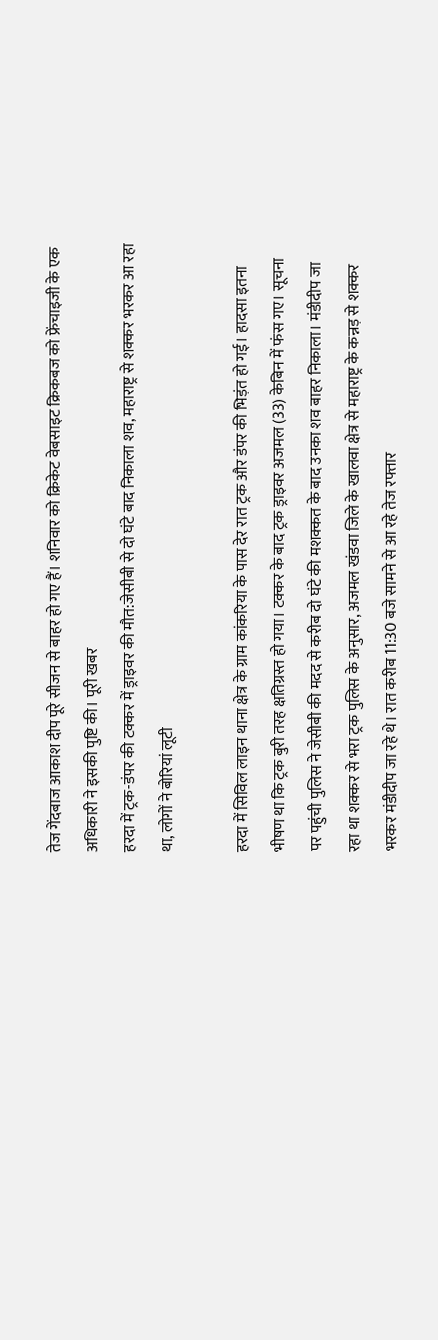तेज गेंदबाज आकाश दीप पूरे सीजन से बाहर हो गए हैं। शनिवार को क्रिकेट वेबसाइट क्रिकबज को फ्रेंचाइजी के एक अधिकारी ने इसकी पुष्टि की। पूरी खबर
हरदा में ट्रक-डंपर की टक्कर में ड्राइवर की मौत:जेसीबी से दो घंटे बाद निकाला शव, महाराष्ट्र से शक्कर भरकर आ रहा था, लोगों ने बोरियां लूटी

हरदा में सिविल लाइन थाना क्षेत्र के ग्राम कांकरिया के पास देर रात ट्रक और डंपर की भिड़ंत हो गई। हादसा इतना भीषण था कि ट्रक बुरी तरह क्षतिग्रस्त हो गया। टक्कर के बाद ट्रक ड्राइवर अजमल (33) केबिन में फंस गए। सूचना पर पहुंची पुलिस ने जेसीबी की मदद से करीब दो घंटे की मशक्कत के बाद उनका शव बाहर निकाला। मंडीदीप जा रहा था शक्कर से भरा ट्रक पुलिस के अनुसार, अजमल खंडवा जिले के खालवा क्षेत्र से महाराष्ट्र के कन्नड़ से शक्कर भरकर मंडीदीप जा रहे थे। रात करीब 11:30 बजे सामने से आ रहे तेज रफ्तार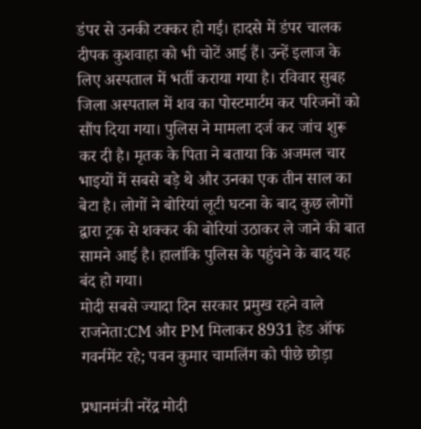डंपर से उनकी टक्कर हो गई। हादसे में डंपर चालक दीपक कुशवाहा को भी चोटें आई हैं। उन्हें इलाज के लिए अस्पताल में भर्ती कराया गया है। रविवार सुबह जिला अस्पताल में शव का पोस्टमार्टम कर परिजनों को सौंप दिया गया। पुलिस ने मामला दर्ज कर जांच शुरू कर दी है। मृतक के पिता ने बताया कि अजमल चार भाइयों में सबसे बड़े थे और उनका एक तीन साल का बेटा है। लोगों ने बोरियां लूटी घटना के बाद कुछ लोगों द्वारा ट्रक से शक्कर की बोरियां उठाकर ले जाने की बात सामने आई है। हालांकि पुलिस के पहुंचने के बाद यह बंद हो गया।
मोदी सबसे ज्यादा दिन सरकार प्रमुख रहने वाले राजनेता:CM और PM मिलाकर 8931 हेड ऑफ गवर्नमेंट रहे; पवन कुमार चामलिंग को पीछे छोड़ा

प्रधानमंत्री नरेंद्र मोदी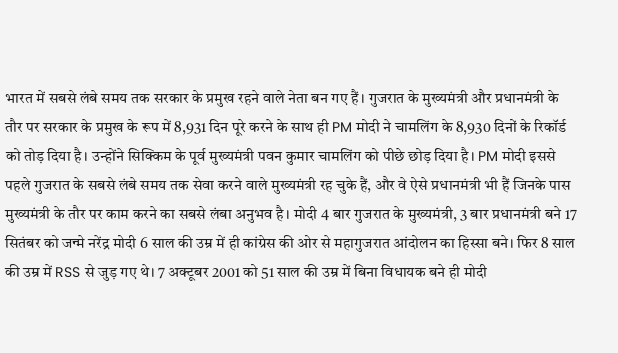भारत में सबसे लंबे समय तक सरकार के प्रमुख रहने वाले नेता बन गए हैं। गुजरात के मुख्यमंत्री और प्रधानमंत्री के तौर पर सरकार के प्रमुख के रूप में 8,931 दिन पूरे करने के साथ ही PM मोदी ने चामलिंग के 8,930 दिनों के रिकॉर्ड को तोड़ दिया है। उन्होंने सिक्किम के पूर्व मुख्यमंत्री पवन कुमार चामलिंग को पीछे छोड़ दिया है। PM मोदी इससे पहले गुजरात के सबसे लंबे समय तक सेवा करने वाले मुख्यमंत्री रह चुके हैं, और वे ऐसे प्रधानमंत्री भी हैं जिनके पास मुख्यमंत्री के तौर पर काम करने का सबसे लंबा अनुभव है। मोदी 4 बार गुजरात के मुख्यमंत्री, 3 बार प्रधानमंत्री बने 17 सितंबर को जन्मे नरेंद्र मोदी 6 साल की उम्र में ही कांग्रेस की ओर से महागुजरात आंदोलन का हिस्सा बने। फिर 8 साल की उम्र में RSS से जुड़ गए थे। 7 अक्टूबर 2001 को 51 साल की उम्र में बिना विधायक बने ही मोदी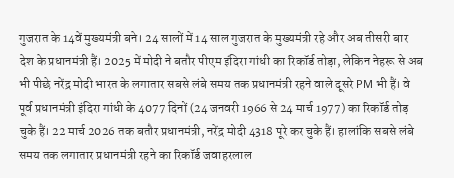गुजरात के 14वें मुख्यमंत्री बने। 24 सालों में 14 साल गुजरात के मुख्यमंत्री रहे और अब तीसरी बार देश के प्रधानमंत्री हैं। 2025 में मोदी ने बतौर पीएम इंदिरा गांधी का रिकॉर्ड तोड़ा, लेकिन नेहरू से अब भी पीछे नरेंद्र मोदी भारत के लगातार सबसे लंबे समय तक प्रधानमंत्री रहने वाले दूसरे PM भी हैं। वे पूर्व प्रधानमंत्री इंदिरा गांधी के 4077 दिनों (24 जनवरी 1966 से 24 मार्च 1977) का रिकॉर्ड तोड़ चुके हैं। 22 मार्च 2026 तक बतौर प्रधानमंत्री, नरेंद्र मोदी 4318 पूरे कर चुके हैं। हालांकि सबसे लंबे समय तक लगातार प्रधानमंत्री रहने का रिकॉर्ड जवाहरलाल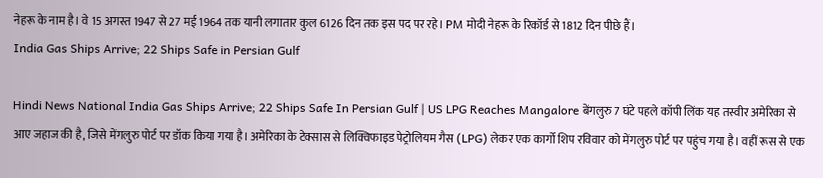नेहरू के नाम है। वे 15 अगस्त 1947 से 27 मई 1964 तक यानी लगातार कुल 6126 दिन तक इस पद पर रहे। PM मोदी नेहरू के रिकॉर्ड से 1812 दिन पीछे हैं।
India Gas Ships Arrive; 22 Ships Safe in Persian Gulf

Hindi News National India Gas Ships Arrive; 22 Ships Safe In Persian Gulf | US LPG Reaches Mangalore बेंगलुरु7 घंटे पहले कॉपी लिंक यह तस्वीर अमेरिका से आए जहाज की है, जिसे मेंगलुरु पोर्ट पर डॉक किया गया है। अमेरिका के टेक्सास से लिक्विफाइड पेट्रोलियम गैस (LPG) लेकर एक कार्गो शिप रविवार को मेंगलुरु पोर्ट पर पहुंच गया है। वहीं रूस से एक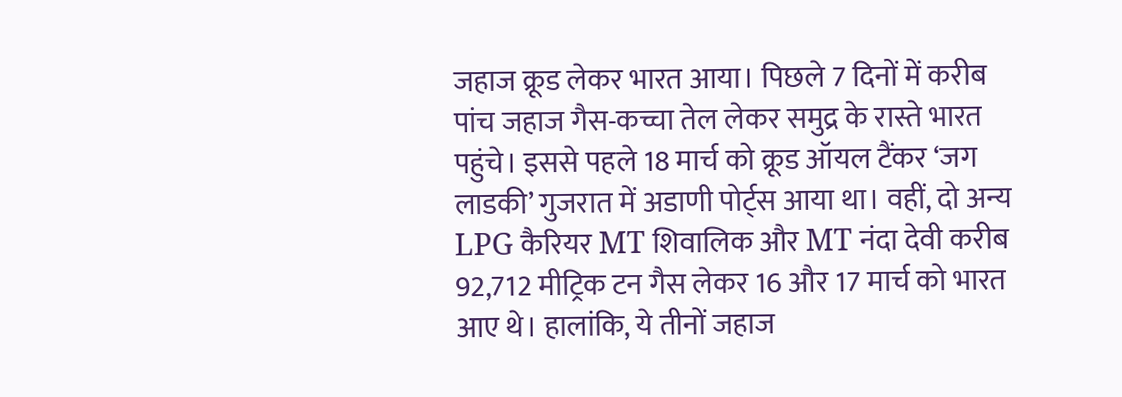जहाज क्रूड लेकर भारत आया। पिछले 7 दिनों में करीब पांच जहाज गैस-कच्चा तेल लेकर समुद्र के रास्ते भारत पहुंचे। इससे पहले 18 मार्च को क्रूड ऑयल टैंकर ‘जग लाडकी’ गुजरात में अडाणी पोर्ट्स आया था। वहीं, दो अन्य LPG कैरियर MT शिवालिक और MT नंदा देवी करीब 92,712 मीट्रिक टन गैस लेकर 16 और 17 मार्च को भारत आए थे। हालांकि, ये तीनों जहाज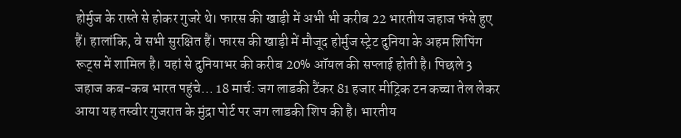होर्मुज के रास्ते से होकर गुजरे थे। फारस की खाड़ी में अभी भी करीब 22 भारतीय जहाज फंसे हुए हैं। हालांकि, वे सभी सुरक्षित हैं। फारस की खाड़ी में मौजूद होर्मुज स्ट्रेट दुनिया के अहम शिपिंग रूट्स में शामिल है। यहां से दुनियाभर की करीब 20% ऑयल की सप्लाई होती है। पिछले 3 जहाज कब-कब भारत पहुंचे… 18 मार्च: जग लाडकी टैंकर 81 हजार मीट्रिक टन कच्चा तेल लेकर आया यह तस्वीर गुजरात के मुंद्रा पोर्ट पर जग लाडकी शिप की है। भारतीय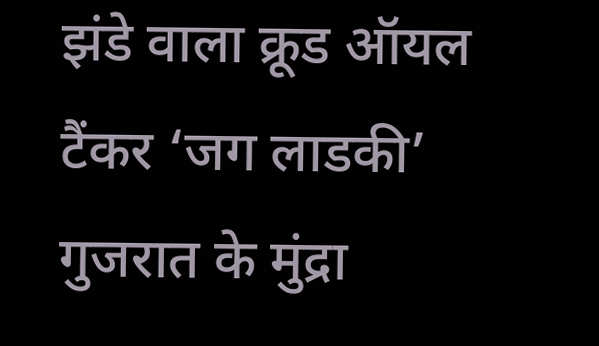झंडे वाला क्रूड ऑयल टैंकर ‘जग लाडकी’ गुजरात के मुंद्रा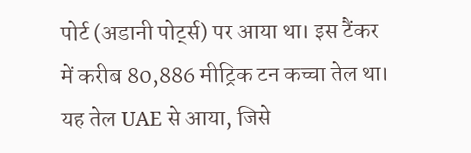पोर्ट (अडानी पोर्ट्स) पर आया था। इस टैंकर में करीब 80,886 मीट्रिक टन कच्चा तेल था। यह तेल UAE से आया, जिसे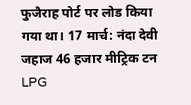फुजैराह पोर्ट पर लोड किया गया था। 17 मार्च: नंदा देवी जहाज 46 हजार मीट्रिक टन LPG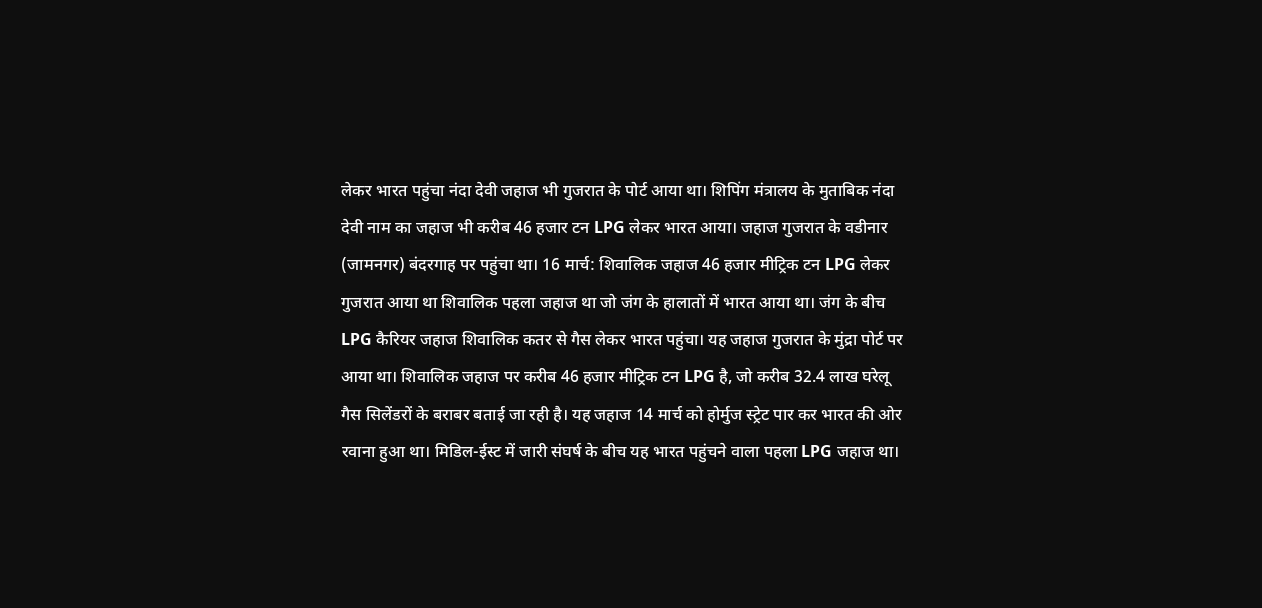लेकर भारत पहुंचा नंदा देवी जहाज भी गुजरात के पोर्ट आया था। शिपिंग मंत्रालय के मुताबिक नंदा देवी नाम का जहाज भी करीब 46 हजार टन LPG लेकर भारत आया। जहाज गुजरात के वडीनार (जामनगर) बंदरगाह पर पहुंचा था। 16 मार्च: शिवालिक जहाज 46 हजार मीट्रिक टन LPG लेकर गुजरात आया था शिवालिक पहला जहाज था जो जंग के हालातों में भारत आया था। जंग के बीच LPG कैरियर जहाज शिवालिक कतर से गैस लेकर भारत पहुंचा। यह जहाज गुजरात के मुंद्रा पोर्ट पर आया था। शिवालिक जहाज पर करीब 46 हजार मीट्रिक टन LPG है, जो करीब 32.4 लाख घरेलू गैस सिलेंडरों के बराबर बताई जा रही है। यह जहाज 14 मार्च को होर्मुज स्ट्रेट पार कर भारत की ओर रवाना हुआ था। मिडिल-ईस्ट में जारी संघर्ष के बीच यह भारत पहुंचने वाला पहला LPG जहाज था।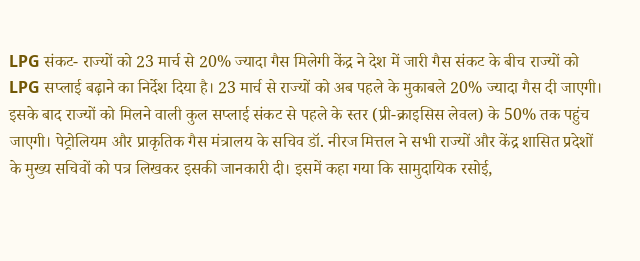LPG संकट- राज्यों को 23 मार्च से 20% ज्यादा गैस मिलेगी केंद्र ने देश में जारी गैस संकट के बीच राज्यों को LPG सप्लाई बढ़ाने का निर्देश दिया है। 23 मार्च से राज्यों को अब पहले के मुकाबले 20% ज्यादा गैस दी जाएगी। इसके बाद राज्यों को मिलने वाली कुल सप्लाई संकट से पहले के स्तर (प्री-क्राइसिस लेवल) के 50% तक पहुंच जाएगी। पेट्रोलियम और प्राकृतिक गैस मंत्रालय के सचिव डॉ. नीरज मित्तल ने सभी राज्यों और केंद्र शासित प्रदेशों के मुख्य सचिवों को पत्र लिखकर इसकी जानकारी दी। इसमें कहा गया कि सामुदायिक रसोई,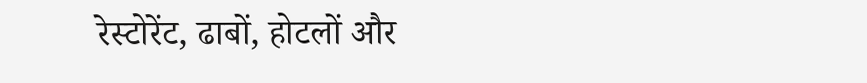रेस्टोरेंट, ढाबों, होटलों और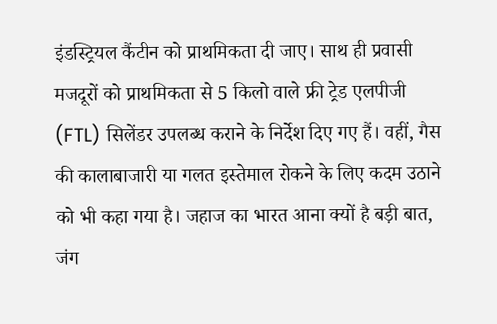इंडस्ट्रियल कैंटीन को प्राथमिकता दी जाए। साथ ही प्रवासी मजदूरों को प्राथमिकता से 5 किलो वाले फ्री ट्रेड एलपीजी (FTL) सिलेंडर उपलब्ध कराने के निर्देश दिए गए हैं। वहीं, गैस की कालाबाजारी या गलत इस्तेमाल रोकने के लिए कदम उठाने को भी कहा गया है। जहाज का भारत आना क्यों है बड़ी बात, जंग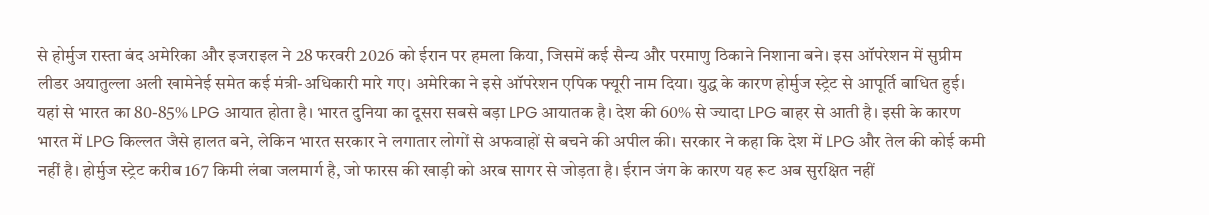से होर्मुज रास्ता बंद अमेरिका और इजराइल ने 28 फरवरी 2026 को ईरान पर हमला किया, जिसमें कई सैन्य और परमाणु ठिकाने निशाना बने। इस ऑपरेशन में सुप्रीम लीडर अयातुल्ला अली खामेनेई समेत कई मंत्री-अधिकारी मारे गए। अमेरिका ने इसे ऑपरेशन एपिक फ्यूरी नाम दिया। युद्ध के कारण होर्मुज स्ट्रेट से आपूर्ति बाधित हुई। यहां से भारत का 80-85% LPG आयात होता है। भारत दुनिया का दूसरा सबसे बड़ा LPG आयातक है। देश की 60% से ज्यादा LPG बाहर से आती है। इसी के कारण भारत में LPG किल्लत जैसे हालत बने, लेकिन भारत सरकार ने लगातार लोगों से अफवाहों से बचने की अपील की। सरकार ने कहा कि देश में LPG और तेल की कोई कमी नहीं है। होर्मुज स्ट्रेट करीब 167 किमी लंबा जलमार्ग है, जो फारस की खाड़ी को अरब सागर से जोड़ता है। ईरान जंग के कारण यह रूट अब सुरक्षित नहीं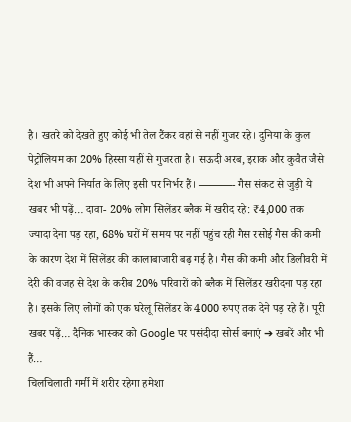है। खतरे को देखते हुए कोई भी तेल टैंकर वहां से नहीं गुजर रहे। दुनिया के कुल पेट्रोलियम का 20% हिस्सा यहीं से गुजरता है। सऊदी अरब, इराक और कुवैत जैसे देश भी अपने निर्यात के लिए इसी पर निर्भर हैं। ———- गैस संकट से जुड़ी ये खबर भी पढ़ें… दावा- 20% लोग सिलेंडर ब्लैक में खरीद रहे: ₹4,000 तक ज्यादा देना पड़ रहा, 68% घरों में समय पर नहीं पहुंच रही गैस रसोई गैस की कमी के कारण देश में सिलेंडर की कालाबाजारी बढ़ गई है। गैस की कमी और डिलीवरी में देरी की वजह से देश के करीब 20% परिवारों को ब्लैक में सिलेंडर खरीदना पड़ रहा है। इसके लिए लोगों को एक घरेलू सिलेंडर के 4000 रुपए तक देने पड़ रहे हैं। पूरी खबर पढ़ें… दैनिक भास्कर को Google पर पसंदीदा सोर्स बनाएं ➔ खबरें और भी हैं…
चिलचिलाती गर्मी में शरीर रहेगा हमेशा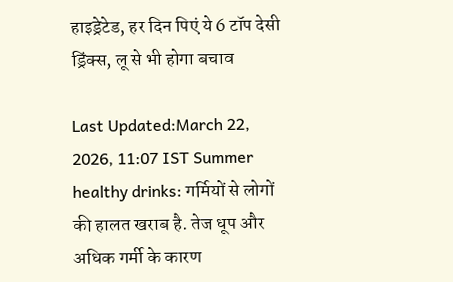हाइड्रेटेड, हर दिन पिएं ये 6 टॉप देसी ड्रिंक्स, लू से भी होगा बचाव

Last Updated:March 22, 2026, 11:07 IST Summer healthy drinks: गर्मियों से लोगों की हालत खराब है. तेज धूप और अधिक गर्मी के कारण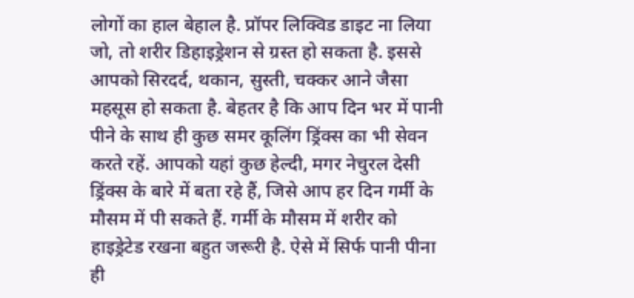लोगों का हाल बेहाल है. प्रॉपर लिक्विड डाइट ना लिया जो, तो शरीर डिहाइड्रेशन से ग्रस्त हो सकता है. इससे आपको सिरदर्द, थकान, सुस्ती, चक्कर आने जैसा महसूस हो सकता है. बेहतर है कि आप दिन भर में पानी पीने के साथ ही कुछ समर कूलिंग ड्रिंक्स का भी सेवन करते रहें. आपको यहां कुछ हेल्दी, मगर नेचुरल देसी ड्रिंक्स के बारे में बता रहे हैं, जिसे आप हर दिन गर्मी के मौसम में पी सकते हैं. गर्मी के मौसम में शरीर को हाइड्रेटेड रखना बहुत जरूरी है. ऐसे में सिर्फ पानी पीना ही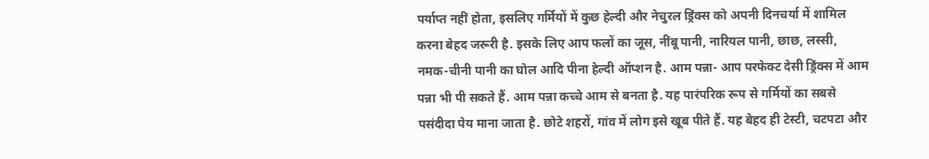पर्याप्त नहीं होता, इसलिए गर्मियों में कुछ हेल्दी और नेचुरल ड्रिंक्स को अपनी दिनचर्या में शामिल करना बेहद जरूरी है. इसके लिए आप फलों का जूस, नींबू पानी, नारियल पानी, छाछ, लस्सी, नमक-चीनी पानी का घोल आदि पीना हेल्दी ऑप्शन है. आम पन्ना- आप परफेक्ट देसी ड्रिंक्स में आम पन्ना भी पी सकते हैं. आम पन्ना कच्चे आम से बनता है. यह पारंपरिक रूप से गर्मियों का सबसे पसंदीदा पेय माना जाता है. छोटे शहरों, गांव में लोग इसे खूब पीते हैं. यह बेहद ही टेस्टी, चटपटा और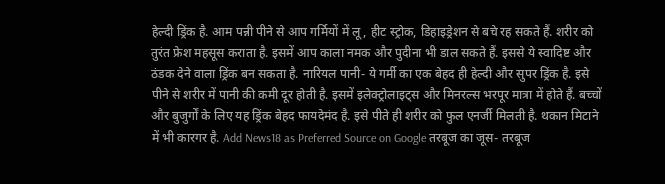हेल्दी ड्रिंक है. आम पन्नी पीने से आप गर्मियों में लू, हीट स्ट्रोक, डिहाइड्रेशन से बचे रह सकते हैं. शरीर को तुरंत फ्रेश महसूस कराता है. इसमें आप काला नमक और पुदीना भी डाल सकते हैं. इससे ये स्वादिष्ट और ठंडक देने वाला ड्रिंक बन सकता है. नारियल पानी- ये गर्मी का एक बेहद ही हेल्दी और सुपर ड्रिंक है. इसे पीने से शरीर में पानी की कमी दूर होती है. इसमें इलेक्ट्रोलाइट्स और मिनरल्स भरपूर मात्रा में होते हैं. बच्चों और बुजुर्गों के लिए यह ड्रिंक बेहद फायदेमंद है. इसे पीते ही शरीर को फुल एनर्जी मिलती है. थकान मिटाने में भी कारगर है. Add News18 as Preferred Source on Google तरबूज का जूस- तरबूज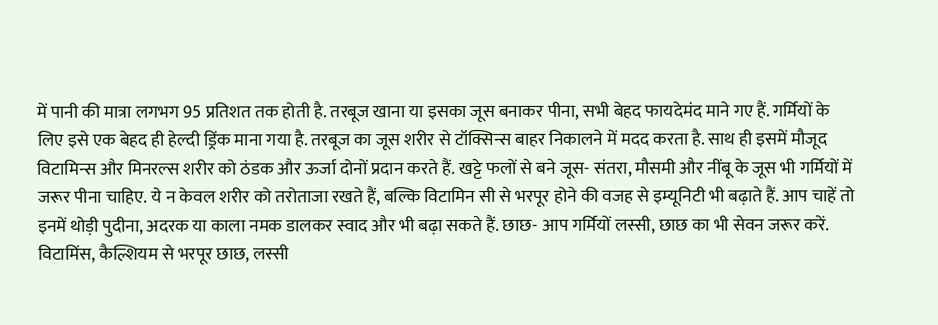में पानी की मात्रा लगभग 95 प्रतिशत तक होती है. तरबूज खाना या इसका जूस बनाकर पीना, सभी बेहद फायदेमंद माने गए हैं. गर्मियों के लिए इसे एक बेहद ही हेल्दी ड्रिंक माना गया है. तरबूज का जूस शरीर से टॉक्सिन्स बाहर निकालने में मदद करता है. साथ ही इसमें मौजूद विटामिन्स और मिनरल्स शरीर को ठंडक और ऊर्जा दोनों प्रदान करते हैं. खट्टे फलों से बने जूस- संतरा, मौसमी और नींबू के जूस भी गर्मियों में जरूर पीना चाहिए. ये न केवल शरीर को तरोताजा रखते हैं, बल्कि विटामिन सी से भरपूर होने की वजह से इम्यूनिटी भी बढ़ाते हैं. आप चाहें तो इनमें थोड़ी पुदीना, अदरक या काला नमक डालकर स्वाद और भी बढ़ा सकते हैं. छाछ- आप गर्मियों लस्सी, छाछ का भी सेवन जरूर करें. विटामिंस, कैल्शियम से भरपूर छाछ, लस्सी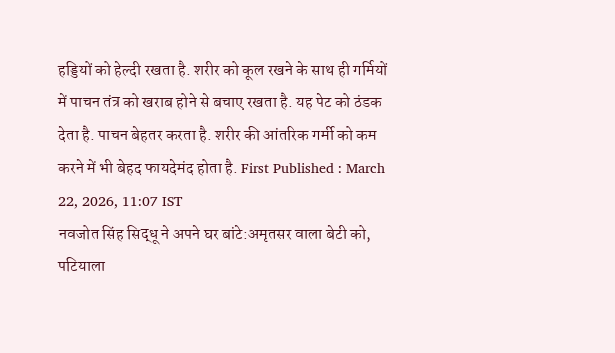हड्डियों को हेल्दी रखता है. शरीर को कूल रखने के साथ ही गर्मियों में पाचन तंत्र को खराब होने से बचाए रखता है. यह पेट को ठंडक देता है. पाचन बेहतर करता है. शरीर की आंतरिक गर्मी को कम करने में भी बेहद फायदेमंद होता है. First Published : March 22, 2026, 11:07 IST
नवजोत सिंह सिद्धू ने अपने घर बांटे:अमृतसर वाला बेटी को, पटियाला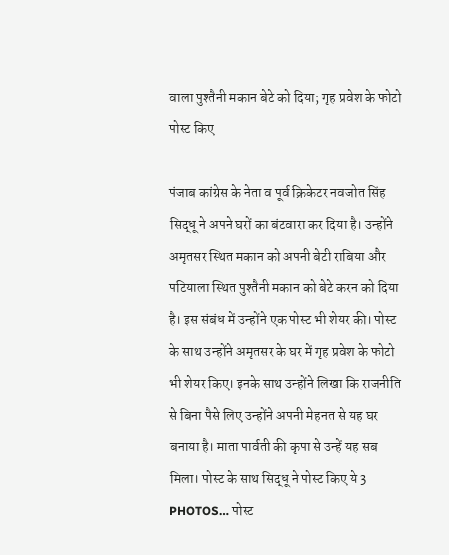वाला पुश्तैनी मकान बेटे को दिया; गृह प्रवेश के फोटो पोस्ट किए

पंजाब कांग्रेस के नेता व पूर्व क्रिकेटर नवजोत सिंह सिद्धू ने अपने घरों का बंटवारा कर दिया है। उन्होंने अमृतसर स्थित मकान को अपनी बेटी राबिया और पटियाला स्थित पुश्तैनी मकान को बेटे करन को दिया है। इस संबंध में उन्होंने एक पोस्ट भी शेयर की। पोस्ट के साथ उन्होंने अमृतसर के घर में गृह प्रवेश के फोटो भी शेयर किए। इनके साथ उन्होंने लिखा कि राजनीति से बिना पैसे लिए उन्होंने अपनी मेहनत से यह घर बनाया है। माता पार्वती की कृपा से उन्हें यह सब मिला। पोस्ट के साथ सिद्धू ने पोस्ट किए ये 3 PHOTOS… पोस्ट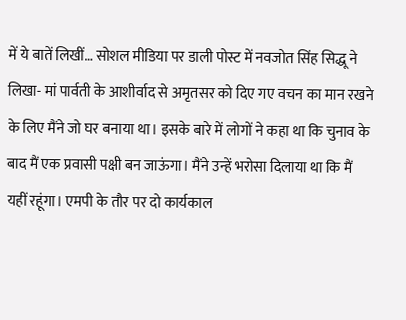में ये बातें लिखीं… सोशल मीडिया पर डाली पोस्ट में नवजोत सिंह सिद्धू ने लिखा- मां पार्वती के आशीर्वाद से अमृतसर को दिए गए वचन का मान रखने के लिए मैंने जो घर बनाया था। इसके बारे में लोगों ने कहा था कि चुनाव के बाद मैं एक प्रवासी पक्षी बन जाऊंगा। मैंने उन्हें भरोसा दिलाया था कि मैं यहीं रहूंगा। एमपी के तौर पर दो कार्यकाल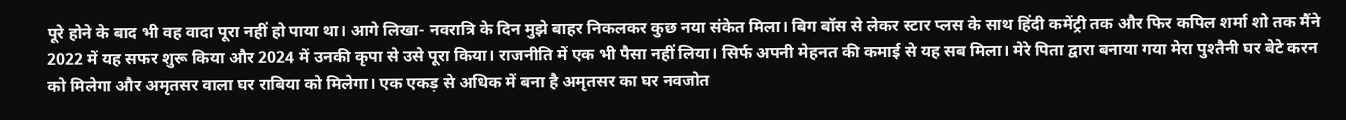पूरे होने के बाद भी वह वादा पूरा नहीं हो पाया था। आगे लिखा- नवरात्रि के दिन मुझे बाहर निकलकर कुछ नया संकेत मिला। बिग बॉस से लेकर स्टार प्लस के साथ हिंदी कमेंट्री तक और फिर कपिल शर्मा शो तक मैंने 2022 में यह सफर शुरू किया और 2024 में उनकी कृपा से उसे पूरा किया। राजनीति में एक भी पैसा नहीं लिया। सिर्फ अपनी मेहनत की कमाई से यह सब मिला। मेरे पिता द्वारा बनाया गया मेरा पुश्तैनी घर बेटे करन को मिलेगा और अमृतसर वाला घर राबिया को मिलेगा। एक एकड़ से अधिक में बना है अमृतसर का घर नवजोत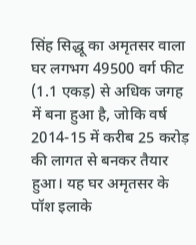सिंह सिद्धू का अमृतसर वाला घर लगभग 49500 वर्ग फीट (1.1 एकड़) से अधिक जगह में बना हुआ है, जोकि वर्ष 2014-15 में करीब 25 करोड़ की लागत से बनकर तैयार हुआ। यह घर अमृतसर के पॉश इलाके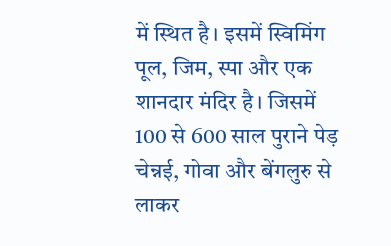में स्थित है। इसमें स्विमिंग पूल, जिम, स्पा और एक शानदार मंदिर है। जिसमें 100 से 600 साल पुराने पेड़ चेन्नई, गोवा और बेंगलुरु से लाकर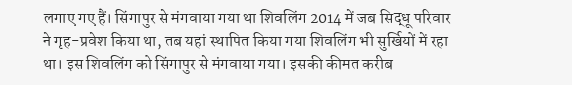लगाए गए हैं। सिंगापुर से मंगवाया गया था शिवलिंग 2014 में जब सिद्धू परिवार ने गृह-प्रवेश किया था, तब यहां स्थापित किया गया शिवलिंग भी सुर्खियों में रहा था। इस शिवलिंग को सिंगापुर से मंगवाया गया। इसकी कीमत करीब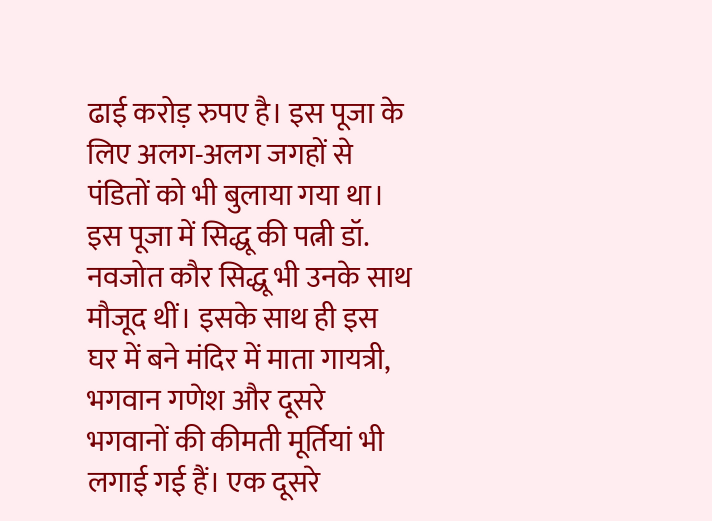ढाई करोड़ रुपए है। इस पूजा के लिए अलग-अलग जगहों से पंडितों को भी बुलाया गया था। इस पूजा में सिद्धू की पत्नी डॉ. नवजोत कौर सिद्धू भी उनके साथ मौजूद थीं। इसके साथ ही इस घर में बने मंदिर में माता गायत्री, भगवान गणेश और दूसरे भगवानों की कीमती मूर्तियां भी लगाई गई हैं। एक दूसरे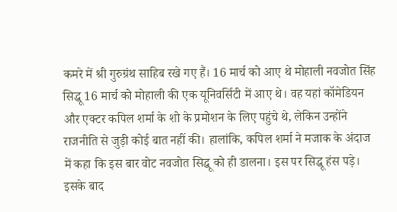कमरे में श्री गुरुग्रंथ साहिब रखे गए हैं। 16 मार्च को आए थे मोहाली नवजोत सिंह सिद्धू 16 मार्च को मोहाली की एक यूनिवर्सिटी में आए थे। वह यहां कॉमेडियन और एक्टर कपिल शर्मा के शो के प्रमोशन के लिए पहुंचे थे, लेकिन उन्होंने राजनीति से जुड़ी कोई बात नहीं की। हालांकि, कपिल शर्मा ने मजाक के अंदाज में कहा कि इस बार वोट नवजोत सिद्धू को ही डालना। इस पर सिद्धू हंस पड़े। इसके बाद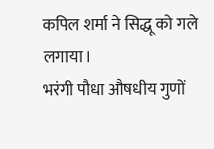कपिल शर्मा ने सिद्धू को गले लगाया।
भरंगी पौधा औषधीय गुणों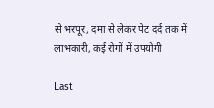से भरपूर, दमा से लेकर पेट दर्द तक में लाभकारी, कई रोगों में उपयोगी

Last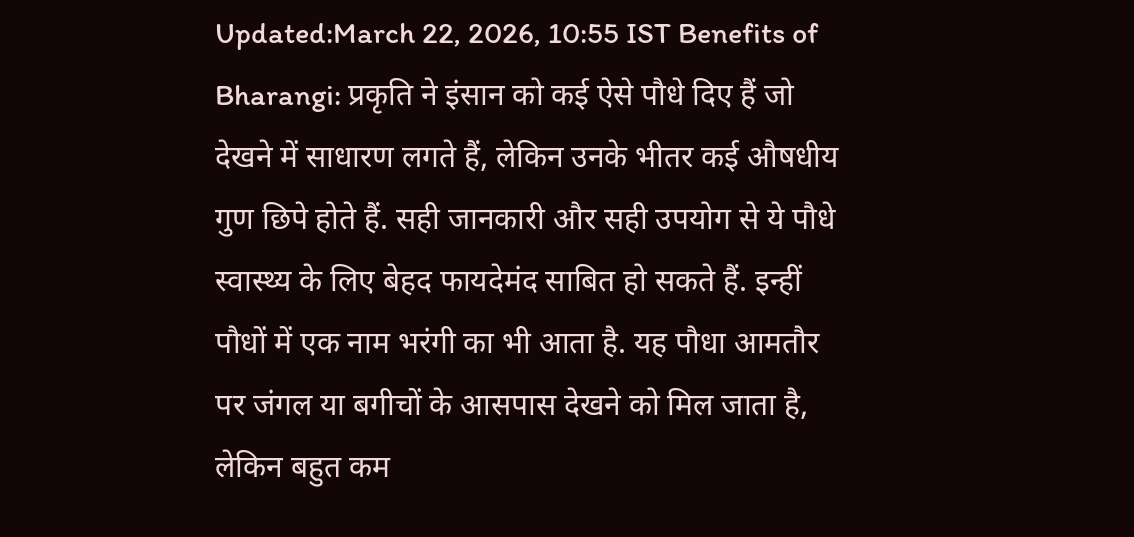Updated:March 22, 2026, 10:55 IST Benefits of Bharangi: प्रकृति ने इंसान को कई ऐसे पौधे दिए हैं जो देखने में साधारण लगते हैं, लेकिन उनके भीतर कई औषधीय गुण छिपे होते हैं. सही जानकारी और सही उपयोग से ये पौधे स्वास्थ्य के लिए बेहद फायदेमंद साबित हो सकते हैं. इन्हीं पौधों में एक नाम भरंगी का भी आता है. यह पौधा आमतौर पर जंगल या बगीचों के आसपास देखने को मिल जाता है, लेकिन बहुत कम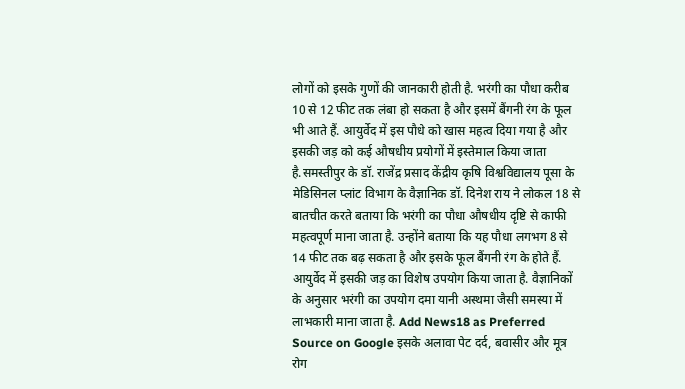लोगों को इसके गुणों की जानकारी होती है. भरंगी का पौधा करीब 10 से 12 फीट तक लंबा हो सकता है और इसमें बैंगनी रंग के फूल भी आते हैं. आयुर्वेद में इस पौधे को खास महत्व दिया गया है और इसकी जड़ को कई औषधीय प्रयोगों में इस्तेमाल किया जाता है.समस्तीपुर के डॉ. राजेंद्र प्रसाद केंद्रीय कृषि विश्वविद्यालय पूसा के मेडिसिनल प्लांट विभाग के वैज्ञानिक डॉ. दिनेश राय ने लोकल 18 से बातचीत करते बताया कि भरंगी का पौधा औषधीय दृष्टि से काफी महत्वपूर्ण माना जाता है. उन्होंने बताया कि यह पौधा लगभग 8 से 14 फीट तक बढ़ सकता है और इसके फूल बैंगनी रंग के होते हैं. आयुर्वेद में इसकी जड़ का विशेष उपयोग किया जाता है. वैज्ञानिकों के अनुसार भरंगी का उपयोग दमा यानी अस्थमा जैसी समस्या में लाभकारी माना जाता है. Add News18 as Preferred Source on Google इसके अलावा पेट दर्द, बवासीर और मूत्र रोग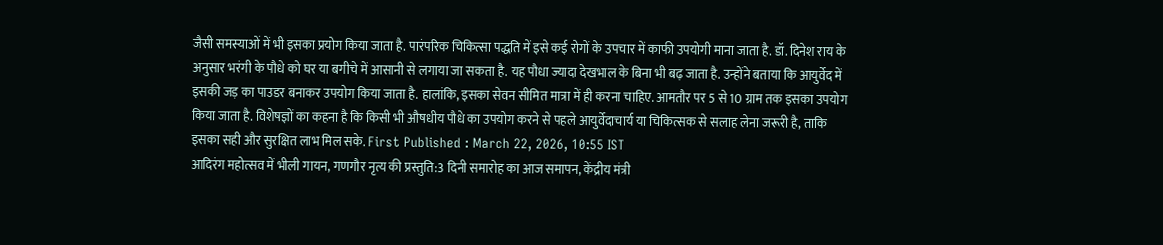जैसी समस्याओं में भी इसका प्रयोग किया जाता है. पारंपरिक चिकित्सा पद्धति में इसे कई रोगों के उपचार में काफी उपयोगी माना जाता है. डॉ. दिनेश राय के अनुसार भरंगी के पौधे को घर या बगीचे में आसानी से लगाया जा सकता है. यह पौधा ज्यादा देखभाल के बिना भी बढ़ जाता है. उन्होंने बताया कि आयुर्वेद में इसकी जड़ का पाउडर बनाकर उपयोग किया जाता है. हालांकि, इसका सेवन सीमित मात्रा में ही करना चाहिए. आमतौर पर 5 से 10 ग्राम तक इसका उपयोग किया जाता है. विशेषज्ञों का कहना है कि किसी भी औषधीय पौधे का उपयोग करने से पहले आयुर्वेदाचार्य या चिकित्सक से सलाह लेना जरूरी है, ताकि इसका सही और सुरक्षित लाभ मिल सके. First Published : March 22, 2026, 10:55 IST
आदिरंग महोत्सव में भीली गायन, गणगौर नृत्य की प्रस्तुति:3 दिनी समारोह का आज समापन, केंद्रीय मंत्री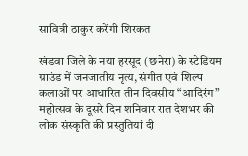सावित्री ठाकुर करेंगी शिरकत

खंडवा जिले के नया हरसूद (छनेरा) के स्टेडियम ग्राउंड में जनजातीय नृत्य, संगीत एवं शिल्प कलाओं पर आधारित तीन दिवसीय “आदिरंग” महोत्सव के दूसरे दिन शनिवार रात देशभर की लोक संस्कृति की प्रस्तुतियां दी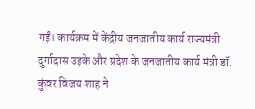गईं। कार्यक्रम में केंद्रीय जनजातीय कार्य राज्यमंत्री दुर्गादास उइके और प्रदेश के जनजातीय कार्य मंत्री डॉ. कुंवर विजय शाह ने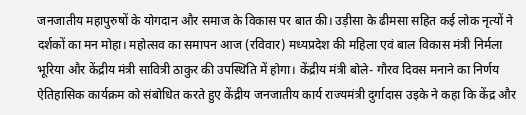जनजातीय महापुरुषों के योगदान और समाज के विकास पर बात की। उड़ीसा के ढीमसा सहित कई लोक नृत्यों ने दर्शकों का मन मोहा। महोत्सव का समापन आज (रविवार) मध्यप्रदेश की महिला एवं बाल विकास मंत्री निर्मला भूरिया और केंद्रीय मंत्री सावित्री ठाकुर की उपस्थिति में होगा। केंद्रीय मंत्री बोले- गौरव दिवस मनाने का निर्णय ऐतिहासिक कार्यक्रम को संबोधित करते हुए केंद्रीय जनजातीय कार्य राज्यमंत्री दुर्गादास उइके ने कहा कि केंद्र और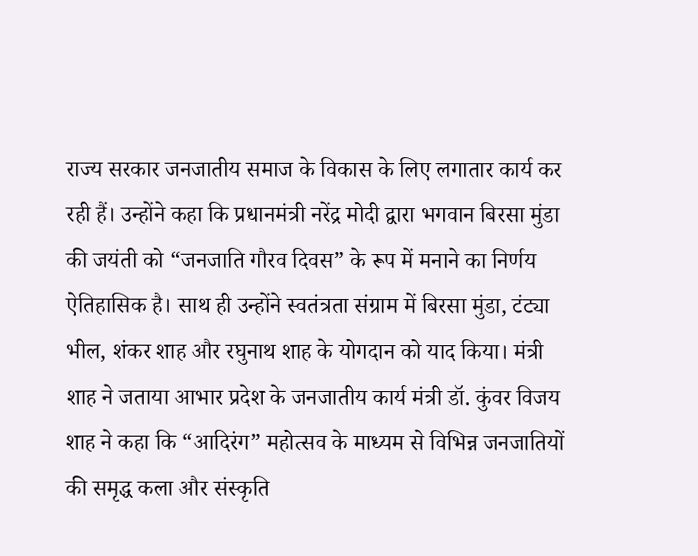राज्य सरकार जनजातीय समाज के विकास के लिए लगातार कार्य कर रही हैं। उन्होंने कहा कि प्रधानमंत्री नरेंद्र मोदी द्वारा भगवान बिरसा मुंडा की जयंती को “जनजाति गौरव दिवस” के रूप में मनाने का निर्णय ऐतिहासिक है। साथ ही उन्होंने स्वतंत्रता संग्राम में बिरसा मुंडा, टंट्या भील, शंकर शाह और रघुनाथ शाह के योगदान को याद किया। मंत्री शाह ने जताया आभार प्रदेश के जनजातीय कार्य मंत्री डॉ. कुंवर विजय शाह ने कहा कि “आदिरंग” महोत्सव के माध्यम से विभिन्न जनजातियों की समृद्ध कला और संस्कृति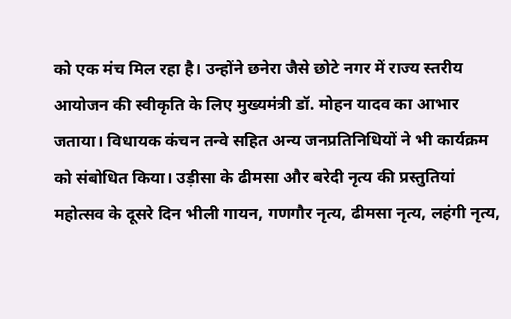को एक मंच मिल रहा है। उन्होंने छनेरा जैसे छोटे नगर में राज्य स्तरीय आयोजन की स्वीकृति के लिए मुख्यमंत्री डॉ. मोहन यादव का आभार जताया। विधायक कंचन तन्वे सहित अन्य जनप्रतिनिधियों ने भी कार्यक्रम को संबोधित किया। उड़ीसा के ढीमसा और बरेदी नृत्य की प्रस्तुतियां महोत्सव के दूसरे दिन भीली गायन, गणगौर नृत्य, ढीमसा नृत्य, लहंगी नृत्य,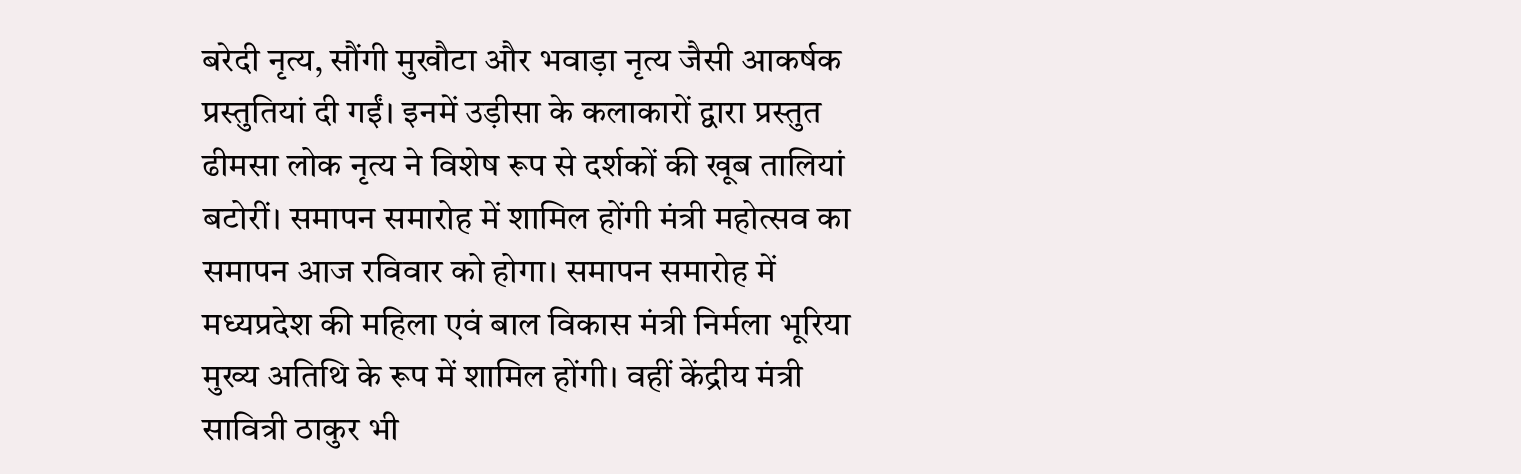बरेदी नृत्य, सौंगी मुखौटा और भवाड़ा नृत्य जैसी आकर्षक प्रस्तुतियां दी गईं। इनमें उड़ीसा के कलाकारों द्वारा प्रस्तुत ढीमसा लोक नृत्य ने विशेष रूप से दर्शकों की खूब तालियां बटोरीं। समापन समारोह में शामिल होंगी मंत्री महोत्सव का समापन आज रविवार को होगा। समापन समारोह में मध्यप्रदेश की महिला एवं बाल विकास मंत्री निर्मला भूरिया मुख्य अतिथि के रूप में शामिल होंगी। वहीं केंद्रीय मंत्री सावित्री ठाकुर भी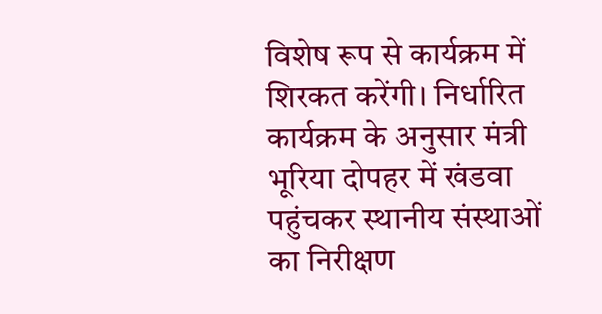विशेष रूप से कार्यक्रम में शिरकत करेंगी। निर्धारित कार्यक्रम के अनुसार मंत्री भूरिया दोपहर में खंडवा पहुंचकर स्थानीय संस्थाओं का निरीक्षण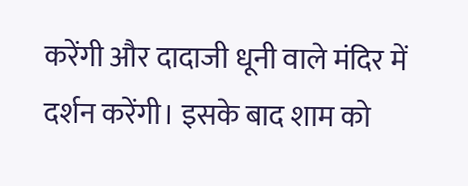करेंगी और दादाजी धूनी वाले मंदिर में दर्शन करेंगी। इसके बाद शाम को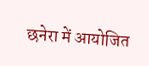छनेरा में आयोजित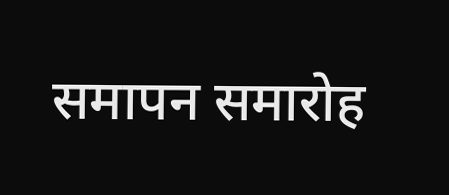समापन समारोह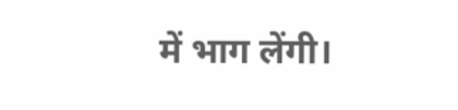में भाग लेंगी।